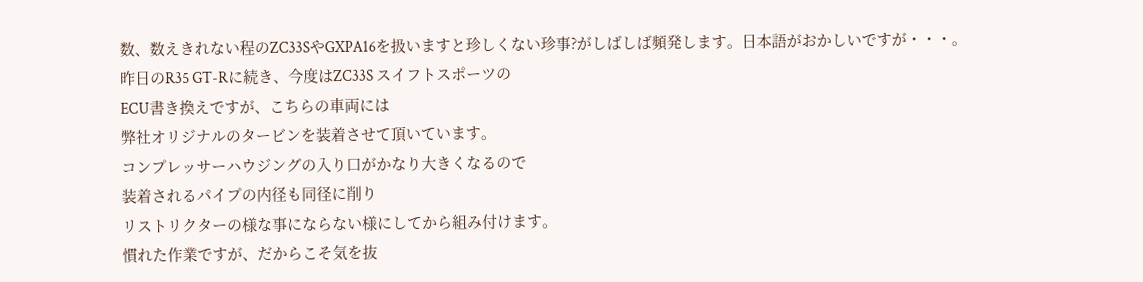数、数えきれない程のZC33SやGXPA16を扱いますと珍しくない珍事?がしばしば頻発します。日本語がおかしいですが・・・。
昨日のR35 GT-Rに続き、今度はZC33S スイフトスポーツの
ECU書き換えですが、こちらの車両には
弊社オリジナルのタービンを装着させて頂いています。
コンプレッサーハウジングの入り口がかなり大きくなるので
装着されるパイプの内径も同径に削り
リストリクターの様な事にならない様にしてから組み付けます。
慣れた作業ですが、だからこそ気を抜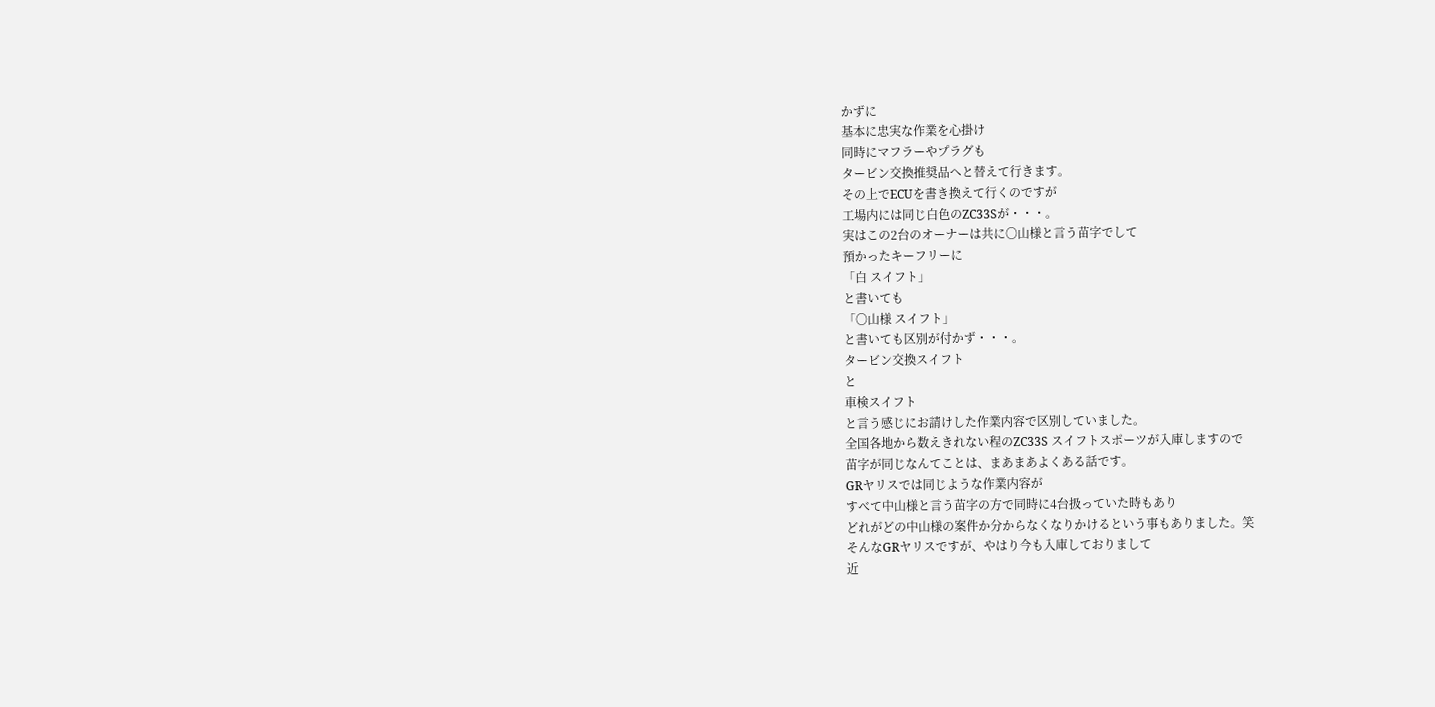かずに
基本に忠実な作業を心掛け
同時にマフラーやプラグも
タービン交換推奨品へと替えて行きます。
その上でECUを書き換えて行くのですが
工場内には同じ白色のZC33Sが・・・。
実はこの2台のオーナーは共に〇山様と言う苗字でして
預かったキーフリーに
「白 スイフト」
と書いても
「〇山様 スイフト」
と書いても区別が付かず・・・。
タービン交換スイフト
と
車検スイフト
と言う感じにお請けした作業内容で区別していました。
全国各地から数えきれない程のZC33S スイフトスポーツが入庫しますので
苗字が同じなんてことは、まあまあよくある話です。
GRヤリスでは同じような作業内容が
すべて中山様と言う苗字の方で同時に4台扱っていた時もあり
どれがどの中山様の案件か分からなくなりかけるという事もありました。笑
そんなGRヤリスですが、やはり今も入庫しておりまして
近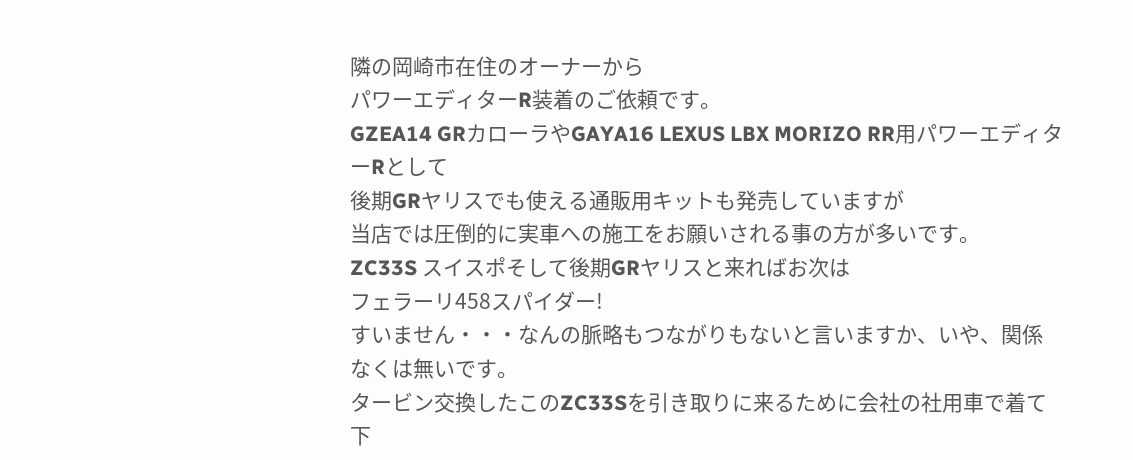隣の岡崎市在住のオーナーから
パワーエディターR装着のご依頼です。
GZEA14 GRカローラやGAYA16 LEXUS LBX MORIZO RR用パワーエディターRとして
後期GRヤリスでも使える通販用キットも発売していますが
当店では圧倒的に実車への施工をお願いされる事の方が多いです。
ZC33S スイスポそして後期GRヤリスと来ればお次は
フェラーリ458スパイダー!
すいません・・・なんの脈略もつながりもないと言いますか、いや、関係なくは無いです。
タービン交換したこのZC33Sを引き取りに来るために会社の社用車で着て下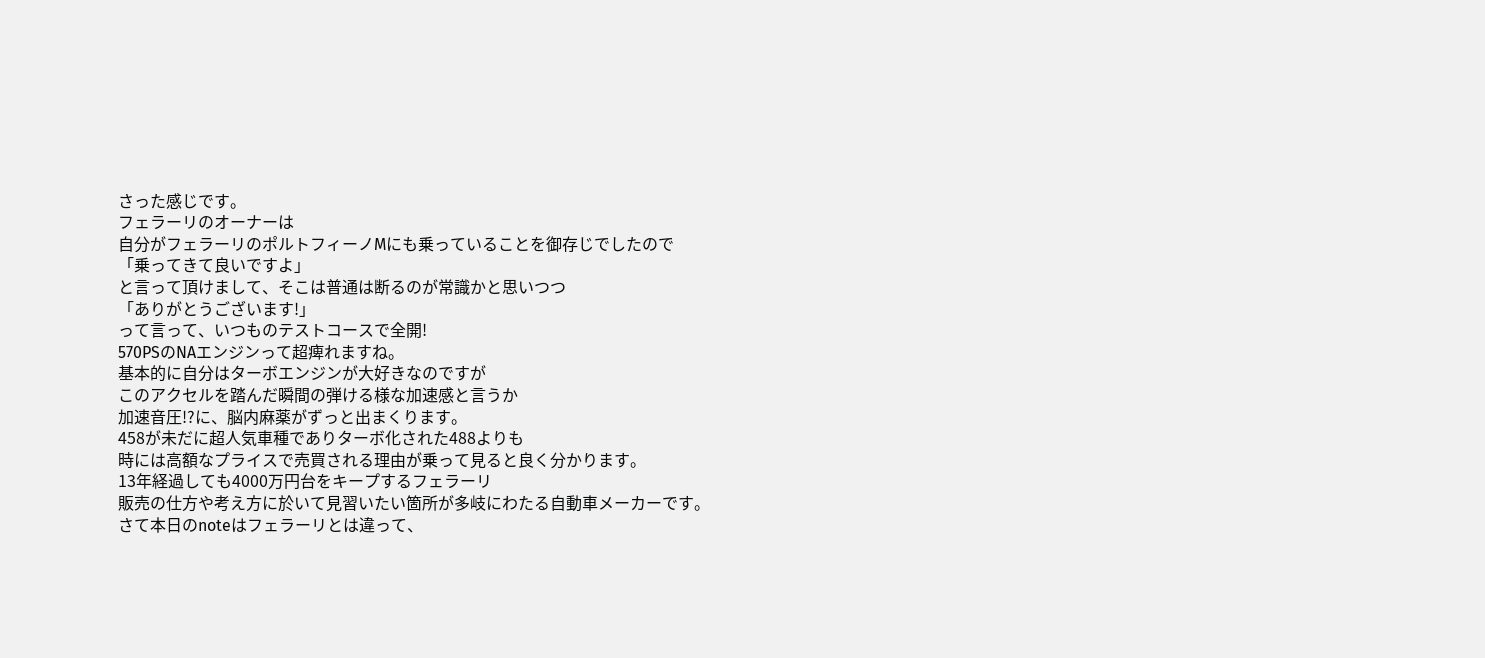さった感じです。
フェラーリのオーナーは
自分がフェラーリのポルトフィーノMにも乗っていることを御存じでしたので
「乗ってきて良いですよ」
と言って頂けまして、そこは普通は断るのが常識かと思いつつ
「ありがとうございます!」
って言って、いつものテストコースで全開!
570PSのNAエンジンって超痺れますね。
基本的に自分はターボエンジンが大好きなのですが
このアクセルを踏んだ瞬間の弾ける様な加速感と言うか
加速音圧!?に、脳内麻薬がずっと出まくります。
458が未だに超人気車種でありターボ化された488よりも
時には高額なプライスで売買される理由が乗って見ると良く分かります。
13年経過しても4000万円台をキープするフェラーリ
販売の仕方や考え方に於いて見習いたい箇所が多岐にわたる自動車メーカーです。
さて本日のnoteはフェラーリとは違って、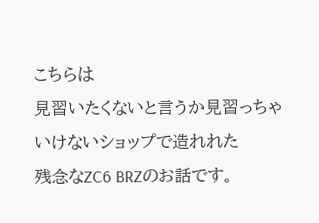こちらは
見習いたくないと言うか見習っちゃいけないショップで造れれた
残念なZC6 BRZのお話です。